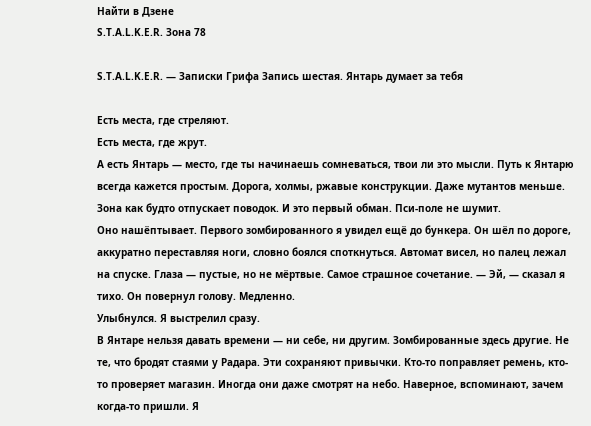Найти в Дзене
S.T.A.L.K.E.R. Зона 78

S.T.A.L.K.E.R. — Записки Грифа Запись шестая. Янтарь думает за тебя

Есть места, где стреляют.
Есть места, где жрут.
А есть Янтарь — место, где ты начинаешь сомневаться, твои ли это мысли. Путь к Янтарю всегда кажется простым. Дорога, холмы, ржавые конструкции. Даже мутантов меньше. Зона как будто отпускает поводок. И это первый обман. Пси-поле не шумит.
Оно нашёптывает. Первого зомбированного я увидел ещё до бункера. Он шёл по дороге, аккуратно переставляя ноги, словно боялся споткнуться. Автомат висел, но палец лежал на спуске. Глаза — пустые, но не мёртвые. Самое страшное сочетание. — Эй, — сказал я тихо. Он повернул голову. Медленно.
Улыбнулся. Я выстрелил сразу.
В Янтаре нельзя давать времени — ни себе, ни другим. Зомбированные здесь другие. Не те, что бродят стаями у Радара. Эти сохраняют привычки. Кто-то поправляет ремень, кто-то проверяет магазин. Иногда они даже смотрят на небо. Наверное, вспоминают, зачем когда-то пришли. Я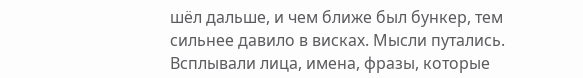шёл дальше, и чем ближе был бункер, тем сильнее давило в висках. Мысли путались. Всплывали лица, имена, фразы, которые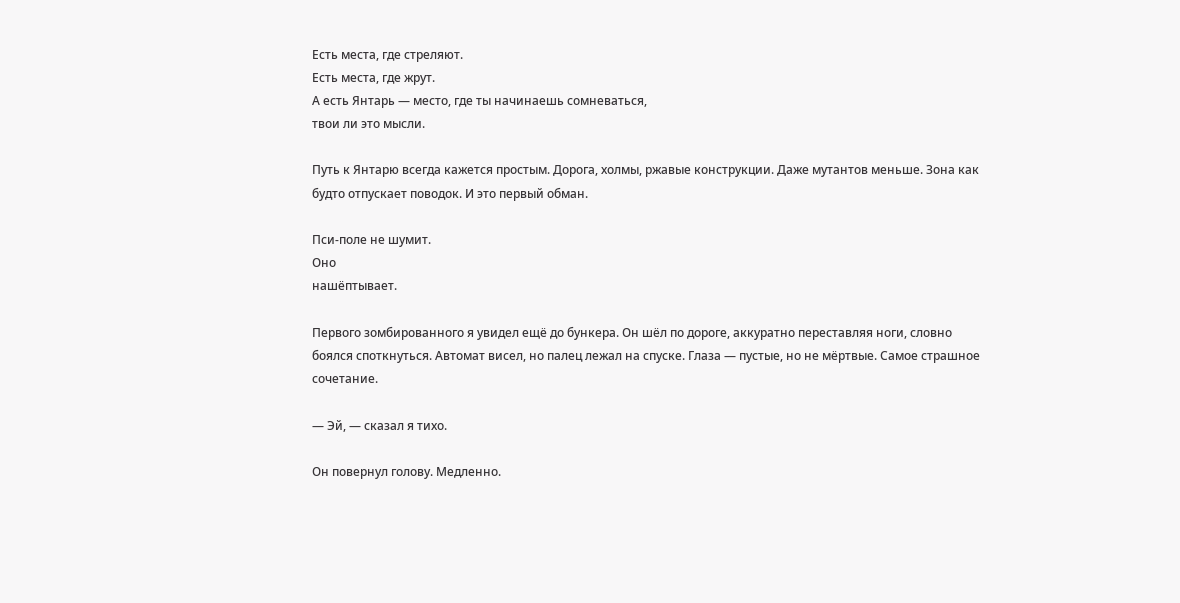Есть места, где стреляют.
Есть места, где жрут.
А есть Янтарь — место, где ты начинаешь сомневаться,
твои ли это мысли.

Путь к Янтарю всегда кажется простым. Дорога, холмы, ржавые конструкции. Даже мутантов меньше. Зона как будто отпускает поводок. И это первый обман.

Пси-поле не шумит.
Оно
нашёптывает.

Первого зомбированного я увидел ещё до бункера. Он шёл по дороге, аккуратно переставляя ноги, словно боялся споткнуться. Автомат висел, но палец лежал на спуске. Глаза — пустые, но не мёртвые. Самое страшное сочетание.

— Эй, — сказал я тихо.

Он повернул голову. Медленно.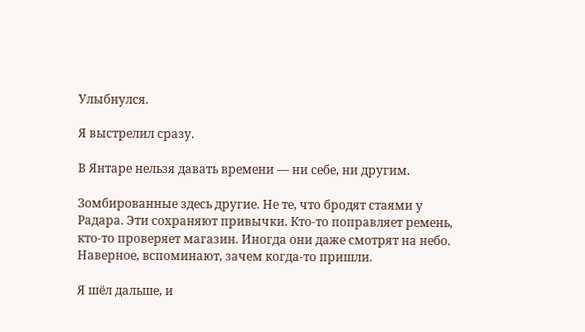Улыбнулся.

Я выстрелил сразу.

В Янтаре нельзя давать времени — ни себе, ни другим.

Зомбированные здесь другие. Не те, что бродят стаями у Радара. Эти сохраняют привычки. Кто-то поправляет ремень, кто-то проверяет магазин. Иногда они даже смотрят на небо. Наверное, вспоминают, зачем когда-то пришли.

Я шёл дальше, и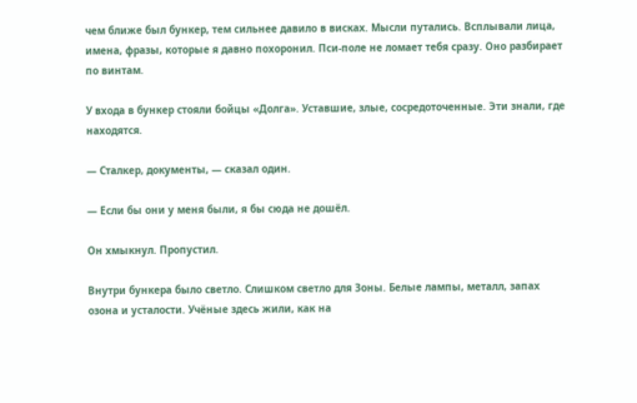чем ближе был бункер, тем сильнее давило в висках. Мысли путались. Всплывали лица, имена, фразы, которые я давно похоронил. Пси-поле не ломает тебя сразу. Оно разбирает по винтам.

У входа в бункер стояли бойцы «Долга». Уставшие, злые, сосредоточенные. Эти знали, где находятся.

— Сталкер, документы, — сказал один.

— Если бы они у меня были, я бы сюда не дошёл.

Он хмыкнул. Пропустил.

Внутри бункера было светло. Слишком светло для Зоны. Белые лампы, металл, запах озона и усталости. Учёные здесь жили, как на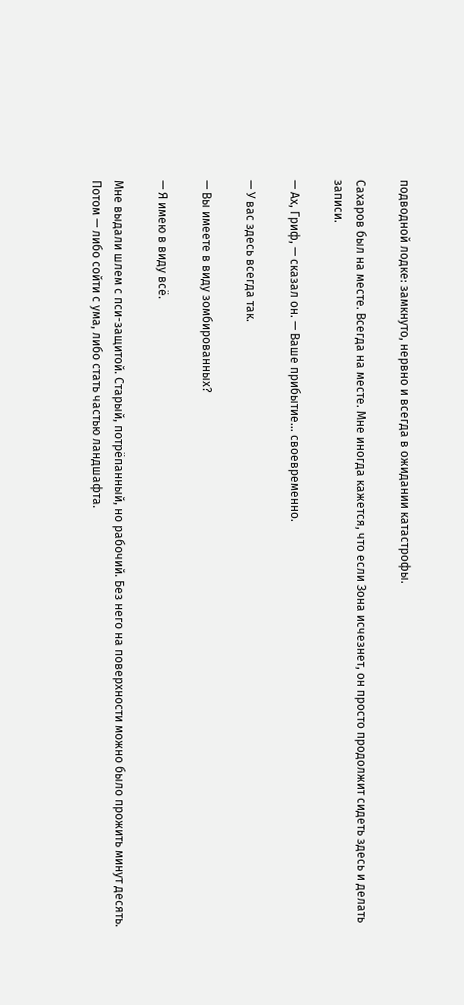подводной лодке: замкнуто, нервно и всегда в ожидании катастрофы.

Сахаров был на месте. Всегда на месте. Мне иногда кажется, что если Зона исчезнет, он просто продолжит сидеть здесь и делать записи.

— Ах, Гриф, — сказал он. — Ваше прибытие… своевременно.

— У вас здесь всегда так.

— Вы имеете в виду зомбированных?

— Я имею в виду всё.

Мне выдали шлем с пси-защитой. Старый, потрёпанный, но рабочий. Без него на поверхности можно было прожить минут десять. Потом — либо сойти с ума, либо стать частью ландшафта.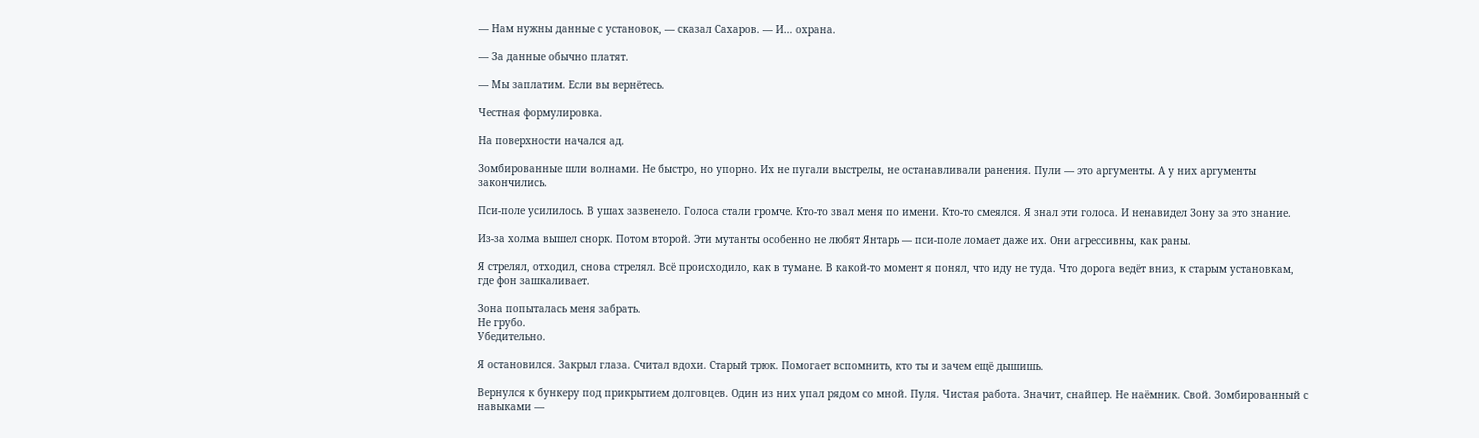— Нам нужны данные с установок, — сказал Сахаров. — И… охрана.

— За данные обычно платят.

— Мы заплатим. Если вы вернётесь.

Честная формулировка.

На поверхности начался ад.

Зомбированные шли волнами. Не быстро, но упорно. Их не пугали выстрелы, не останавливали ранения. Пули — это аргументы. А у них аргументы закончились.

Пси-поле усилилось. В ушах зазвенело. Голоса стали громче. Кто-то звал меня по имени. Кто-то смеялся. Я знал эти голоса. И ненавидел Зону за это знание.

Из-за холма вышел снорк. Потом второй. Эти мутанты особенно не любят Янтарь — пси-поле ломает даже их. Они агрессивны, как раны.

Я стрелял, отходил, снова стрелял. Всё происходило, как в тумане. В какой-то момент я понял, что иду не туда. Что дорога ведёт вниз, к старым установкам, где фон зашкаливает.

Зона попыталась меня забрать.
Не грубо.
Убедительно.

Я остановился. Закрыл глаза. Считал вдохи. Старый трюк. Помогает вспомнить, кто ты и зачем ещё дышишь.

Вернулся к бункеру под прикрытием долговцев. Один из них упал рядом со мной. Пуля. Чистая работа. Значит, снайпер. Не наёмник. Свой. Зомбированный с навыками —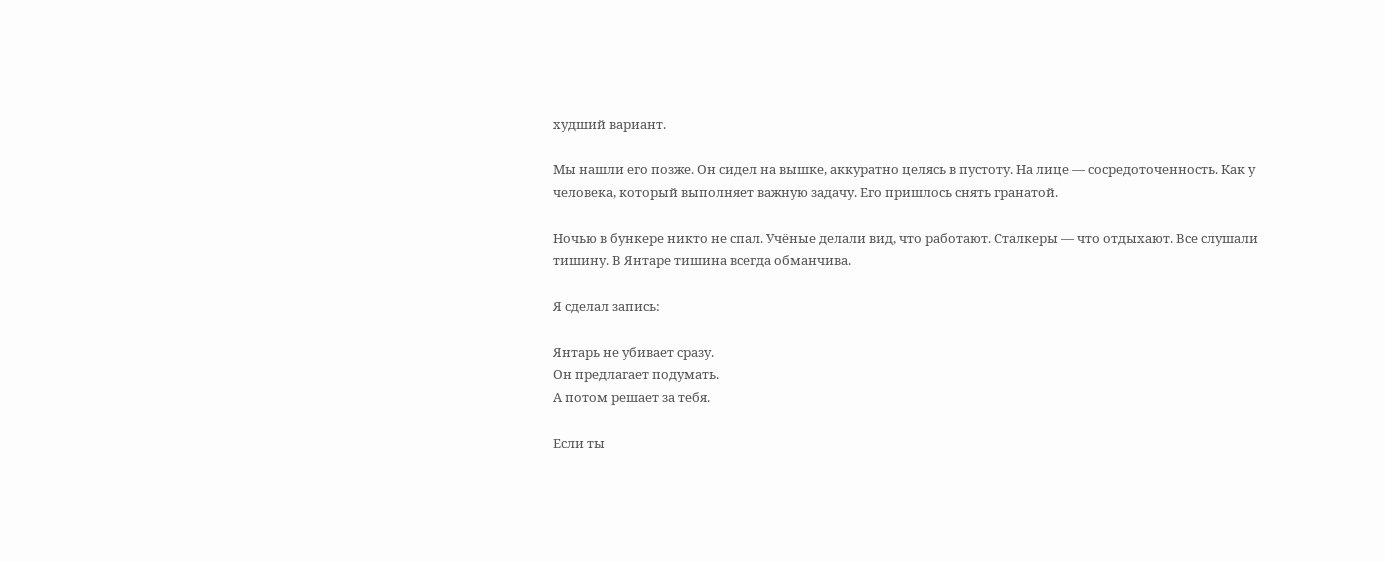худший вариант.

Мы нашли его позже. Он сидел на вышке, аккуратно целясь в пустоту. На лице — сосредоточенность. Как у человека, который выполняет важную задачу. Его пришлось снять гранатой.

Ночью в бункере никто не спал. Учёные делали вид, что работают. Сталкеры — что отдыхают. Все слушали тишину. В Янтаре тишина всегда обманчива.

Я сделал запись:

Янтарь не убивает сразу.
Он предлагает подумать.
А потом решает за тебя.

Если ты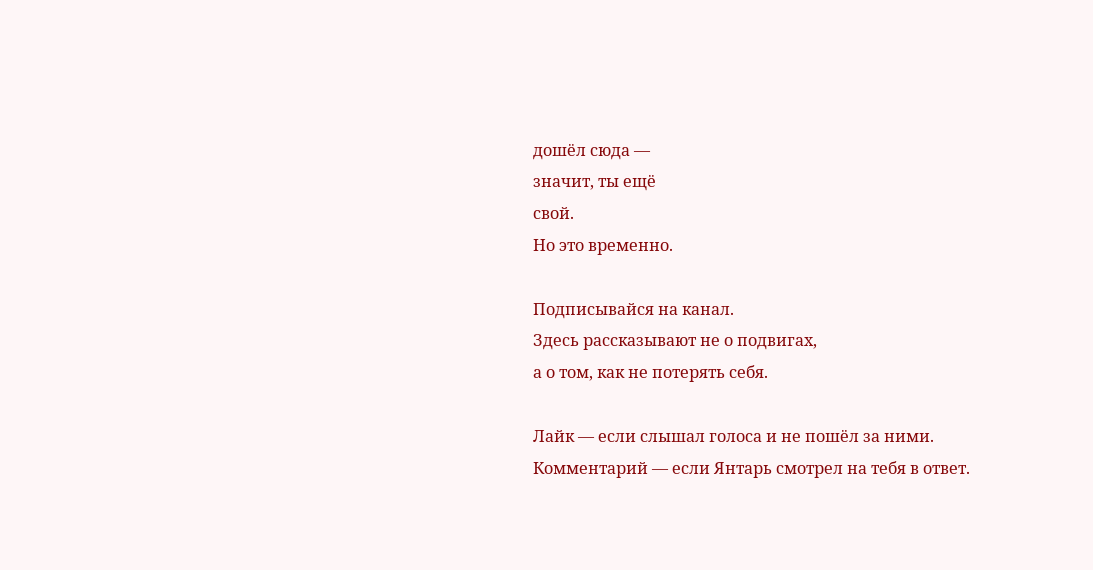дошёл сюда —
значит, ты ещё
свой.
Но это временно.

Подписывайся на канал.
Здесь рассказывают не о подвигах,
а о том, как не потерять себя.

Лайк — если слышал голоса и не пошёл за ними.
Комментарий — если Янтарь смотрел на тебя в ответ.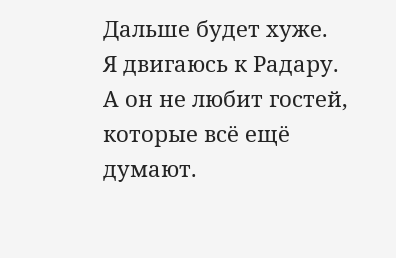Дальше будет хуже.
Я двигаюсь к Радару.
А он не любит гостей, которые всё ещё думают.